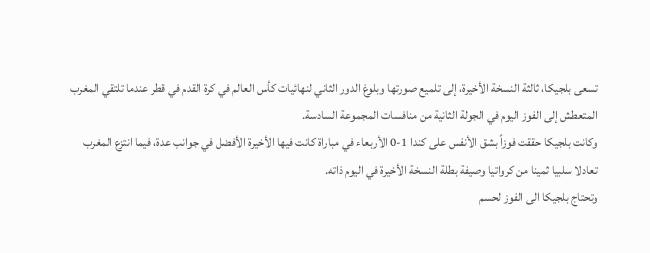تسعى بلجيكا، ثالثة النسخة الأخيرة، إلى تلميع صورتها وبلوغ الدور الثاني لنهائيات كأس العالم في كرة القدم في قطر عندما تلتقي المغرب المتعطش إلى الفوز اليوم في الجولة الثانية من منافسات المجموعة السادسة.
وكانت بلجيكا حققت فوزاً بشق الأنفس على كندا 1-0 الأربعاء في مباراة كانت فيها الأخيرة الأفضل في جوانب عدة، فيما انتزع المغرب تعادلا سلبيا ثمينا من كرواتيا وصيفة بطلة النسخة الأخيرة في اليوم ذاته.
وتحتاج بلجيكا الى الفوز لحسم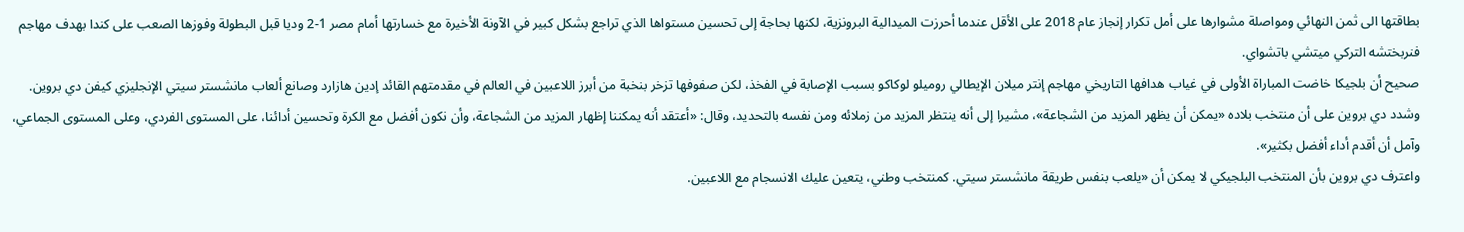بطاقتها الى ثمن النهائي ومواصلة مشوارها على أمل تكرار إنجاز عام 2018 على الأقل عندما أحرزت الميدالية البرونزية، لكنها بحاجة إلى تحسين مستواها الذي تراجع بشكل كبير في الآونة الأخيرة مع خسارتها أمام مصر 1-2 وديا قبل البطولة وفوزها الصعب على كندا بهدف مهاجم فنربختشه التركي ميتشي باتشواي.
صحيح أن بلجيكا خاضت المباراة الأولى في غياب هدافها التاريخي مهاجم إنتر ميلان الإيطالي روميلو لوكاكو بسبب الإصابة في الفخذ، لكن صفوفها تزخر بنخبة من أبرز اللاعبين في العالم في مقدمتهم القائد إدين هازارد وصانع ألعاب مانشستر سيتي الإنجليزي كيفن دي بروين.
وشدد دي بروين على أن منتخب بلاده «يمكن أن يظهر المزيد من الشجاعة»، مشيرا إلى أنه ينتظر المزيد من زملائه ومن نفسه بالتحديد، وقال: «أعتقد أنه يمكننا إظهار المزيد من الشجاعة، وأن نكون أفضل مع الكرة وتحسين أدائنا، على المستوى الفردي، وعلى المستوى الجماعي، وآمل أن أقدم أداء أفضل بكثير».
واعترف دي بروين بأن المنتخب البلجيكي لا يمكن أن «يلعب بنفس طريقة مانشستر سيتي. كمنتخب وطني، يتعين عليك الانسجام مع اللاعبين.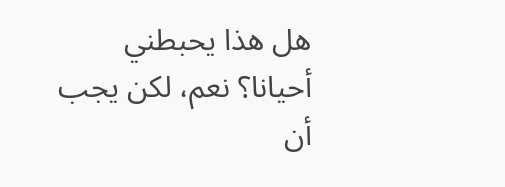هل هذا يحبطني أحيانا؟ نعم، لكن يجب أن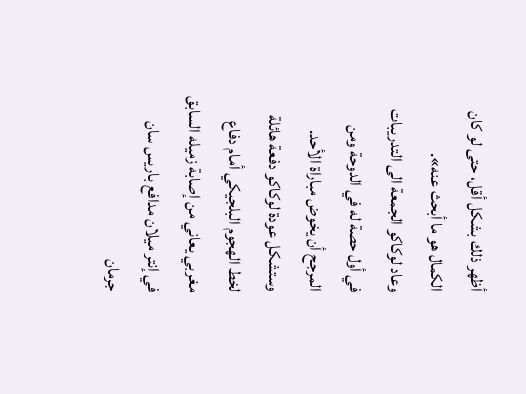أظهر ذلك بشكل أقل، حتى لو كان الكمال هو ما أبحث عنه».
وعاد لوكاكو الجمعة الى التدريبات في أول حصة له في الدوحة ومن المرجح أن يخوض مباراة الأحد.
وستشكل عودة لوكاكو دفعة هائلة لخط الهجوم البلجيكي أمام دفاع مغربي يعاني من إصابة زميله السابق في إنتر ميلان مدافع باريس سان جرمان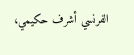الفرنسي أشرف حكيمي،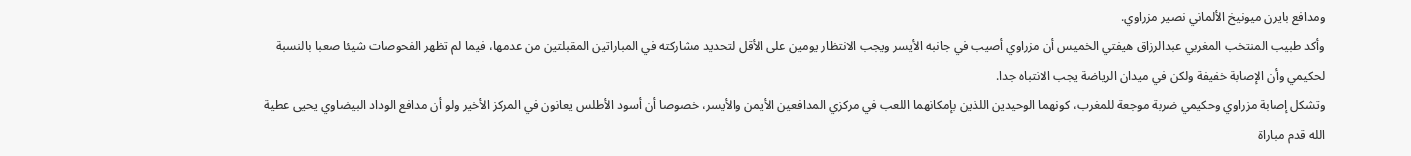ومدافع بايرن ميونيخ الألماني نصير مزراوي.
وأكد طبيب المنتخب المغربي عبدالرزاق هيفتي الخميس أن مزراوي أصيب في جانبه الأيسر ويجب الانتظار يومين على الأقل لتحديد مشاركته في المباراتين المقبلتين من عدمها، فيما لم تظهر الفحوصات شيئا صعبا بالنسبة لحكيمي وأن الإصابة خفيفة ولكن في ميدان الرياضة يجب الانتباه جدا.
وتشكل إصابة مزراوي وحكيمي ضربة موجعة للمغرب، كونهما الوحيدين اللذين بإمكانهما اللعب في مركزي المدافعين الأيمن والأيسر، خصوصا أن أسود الأطلس يعانون في المركز الأخير ولو أن مدافع الوداد البيضاوي يحيى عطية الله قدم مباراة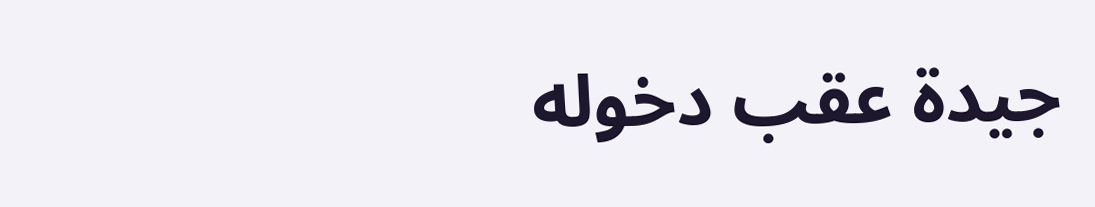جيدة عقب دخوله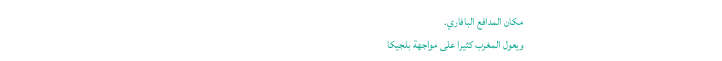مكان المدافع البافاري.
ويعول المغرب كثيرا على مواجهة بلجيكا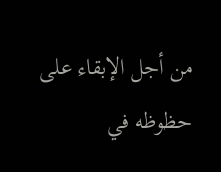من أجل الإبقاء على حظوظه في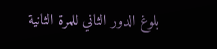بلوغ الدور الثاني للمرة الثانية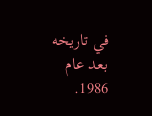في تاريخه بعد عام 1986.